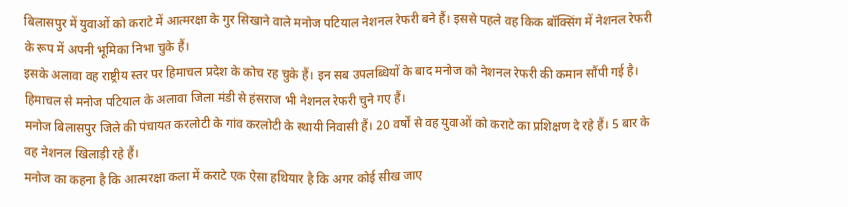बिलासपुर में युवाओं को कराटे में आत्मरक्षा के गुर सिखाने वाले मनोज पटियाल नेशनल रेफरी बने हैं। इससे पहले वह किक बॉक्सिंग में नेशनल रेफरी के रूप में अपनी भूमिका निभा चुके हैं।
इसके अलावा वह राष्ट्रीय स्तर पर हिमाचल प्रदेश के कोच रह चुके हैं। इन सब उपलब्धियों के बाद मनोज को नेशनल रेफरी की कमान सौंपी गई है। हिमाचल से मनोज पटियाल के अलावा जिला मंडी से हंसराज भी नेशनल रेफरी चुने गए हैं।
मनोज बिलासपुर जिले की पंचायत करलोटी के गांव करलोटी के स्थायी निवासी हैं। 20 वर्षों से वह युवाओं को कराटे का प्रशिक्षण दे रहे हैं। 5 बार के वह नेशनल खिलाड़ी रहे हैं।
मनोज का कहना है कि आत्मरक्षा कला में कराटे एक ऐसा हथियार है कि अगर कोई सीख जाए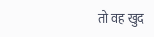तो वह खुद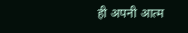ही अपनी आत्म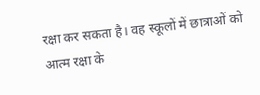रक्षा कर सकता है। वह स्कूलों में छात्राओं को आत्म रक्षा के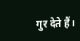गुर देते हैं।